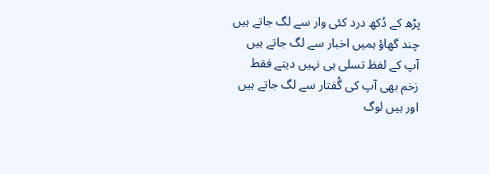پڑھ کے دُکھ درد کئی وار سے لگ جاتے ہیں
چند گھاؤ ہمیں اخبار سے لگ جاتے ہیں
آپ کے لفظ تسلی ہی نہیں دیتے فقط
زخم بھی آپ کی گُفتار سے لگ جاتے ہیں
اور ہیں لوگ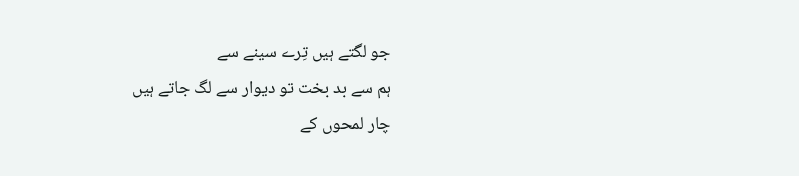جو لگتے ہیں تِرے سینے سے
ہم سے بد بخت تو دیوار سے لگ جاتے ہیں
چار لمحوں کے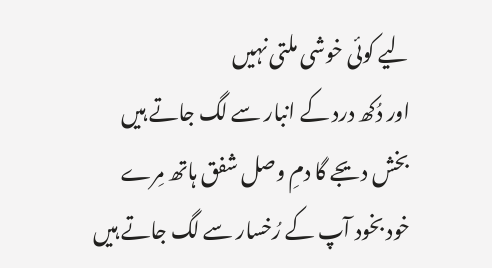لیے کوئی خوشی ملتی نہیں
اور دُکھ درد کے انبار سے لگ جاتے ہیں
بخش دیجے گا دمِ وصل شفق ہاتھ مِرے
خود بخود آپ کے رُخسار سے لگ جاتے ہیں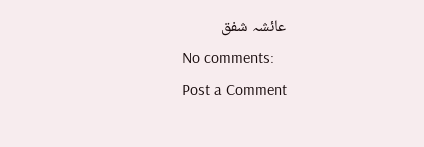عائشہ شفق
No comments:
Post a Comment